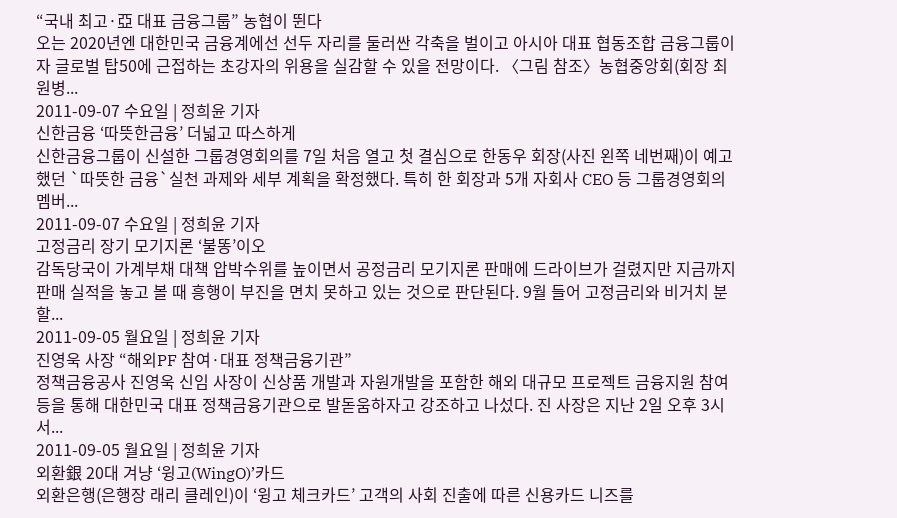“국내 최고·亞 대표 금융그룹” 농협이 뛴다
오는 2020년엔 대한민국 금융계에선 선두 자리를 둘러싼 각축을 벌이고 아시아 대표 협동조합 금융그룹이자 글로벌 탑50에 근접하는 초강자의 위용을 실감할 수 있을 전망이다. 〈그림 참조〉농협중앙회(회장 최원병...
2011-09-07 수요일 | 정희윤 기자
신한금융 ‘따뜻한금융’ 더넓고 따스하게
신한금융그룹이 신설한 그룹경영회의를 7일 처음 열고 첫 결심으로 한동우 회장(사진 왼쪽 네번째)이 예고했던 `따뜻한 금융`실천 과제와 세부 계획을 확정했다. 특히 한 회장과 5개 자회사 CEO 등 그룹경영회의 멤버...
2011-09-07 수요일 | 정희윤 기자
고정금리 장기 모기지론 ‘불똥’이오
감독당국이 가계부채 대책 압박수위를 높이면서 공정금리 모기지론 판매에 드라이브가 걸렸지만 지금까지 판매 실적을 놓고 볼 때 흥행이 부진을 면치 못하고 있는 것으로 판단된다. 9월 들어 고정금리와 비거치 분할...
2011-09-05 월요일 | 정희윤 기자
진영욱 사장 “해외PF 참여·대표 정책금융기관”
정책금융공사 진영욱 신임 사장이 신상품 개발과 자원개발을 포함한 해외 대규모 프로젝트 금융지원 참여 등을 통해 대한민국 대표 정책금융기관으로 발돋움하자고 강조하고 나섰다. 진 사장은 지난 2일 오후 3시 서...
2011-09-05 월요일 | 정희윤 기자
외환銀 20대 겨냥 ‘윙고(WingO)’카드
외환은행(은행장 래리 클레인)이 ‘윙고 체크카드’ 고객의 사회 진출에 따른 신용카드 니즈를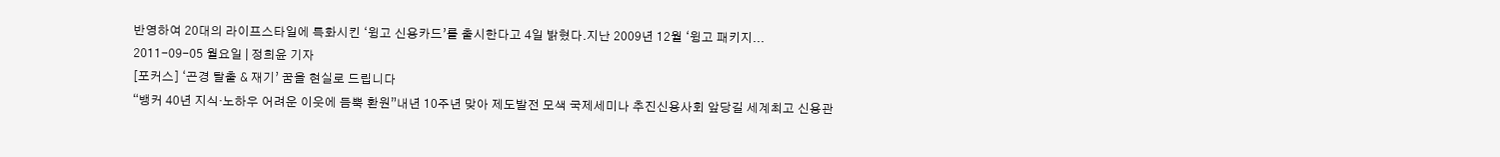반영하여 20대의 라이프스타일에 특화시킨 ‘윙고 신용카드’를 출시한다고 4일 밝혔다.지난 2009년 12월 ‘윙고 패키지...
2011-09-05 월요일 | 정희윤 기자
[포커스] ‘곤경 탈출 & 재기’ 꿈을 현실로 드립니다
“뱅커 40년 지식·노하우 어려운 이웃에 듬뿍 환원”내년 10주년 맞아 제도발전 모색 국제세미나 추진신용사회 앞당길 세계최고 신용관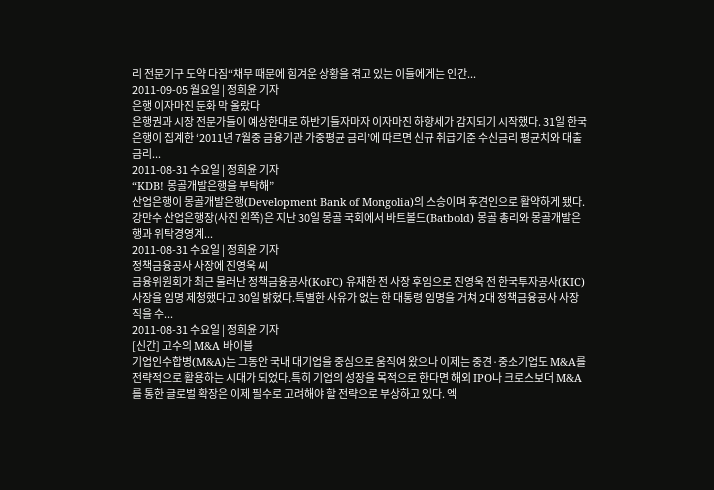리 전문기구 도약 다짐“채무 때문에 힘겨운 상황을 겪고 있는 이들에게는 인간...
2011-09-05 월요일 | 정희윤 기자
은행 이자마진 둔화 막 올랐다
은행권과 시장 전문가들이 예상한대로 하반기들자마자 이자마진 하향세가 감지되기 시작했다. 31일 한국은행이 집계한 ‘2011년 7월중 금융기관 가중평균 금리’에 따르면 신규 취급기준 수신금리 평균치와 대출금리...
2011-08-31 수요일 | 정희윤 기자
“KDB! 몽골개발은행을 부탁해”
산업은행이 몽골개발은행(Development Bank of Mongolia)의 스승이며 후견인으로 활약하게 됐다. 강만수 산업은행장(사진 왼쪽)은 지난 30일 몽골 국회에서 바트볼드(Batbold) 몽골 총리와 몽골개발은행과 위탁경영계...
2011-08-31 수요일 | 정희윤 기자
정책금융공사 사장에 진영욱 씨
금융위원회가 최근 물러난 정책금융공사(KoFC) 유재한 전 사장 후임으로 진영욱 전 한국투자공사(KIC) 사장을 임명 제청했다고 30일 밝혔다.특별한 사유가 없는 한 대통령 임명을 거쳐 2대 정책금융공사 사장 직을 수...
2011-08-31 수요일 | 정희윤 기자
[신간] 고수의 M&A 바이블
기업인수합병(M&A)는 그동안 국내 대기업을 중심으로 움직여 왔으나 이제는 중견·중소기업도 M&A를 전략적으로 활용하는 시대가 되었다.특히 기업의 성장을 목적으로 한다면 해외 IPO나 크로스보더 M&A를 통한 글로벌 확장은 이제 필수로 고려해야 할 전략으로 부상하고 있다. 엑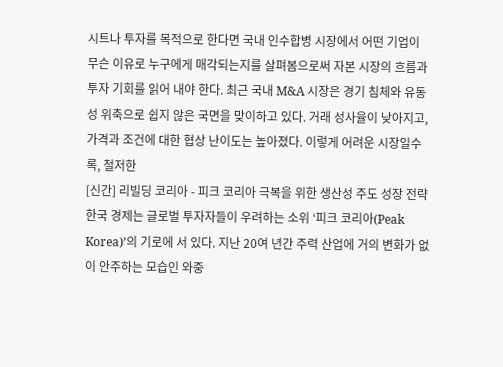시트나 투자를 목적으로 한다면 국내 인수합병 시장에서 어떤 기업이 무슨 이유로 누구에게 매각되는지를 살펴봄으로써 자본 시장의 흐름과 투자 기회를 읽어 내야 한다. 최근 국내 M&A 시장은 경기 침체와 유동성 위축으로 쉽지 않은 국면을 맞이하고 있다. 거래 성사율이 낮아지고, 가격과 조건에 대한 협상 난이도는 높아졌다. 이렇게 어려운 시장일수록, 철저한
[신간] 리빌딩 코리아 - 피크 코리아 극복을 위한 생산성 주도 성장 전략
한국 경제는 글로벌 투자자들이 우려하는 소위 ‘피크 코리아(Peak Korea)’의 기로에 서 있다. 지난 20여 년간 주력 산업에 거의 변화가 없이 안주하는 모습인 와중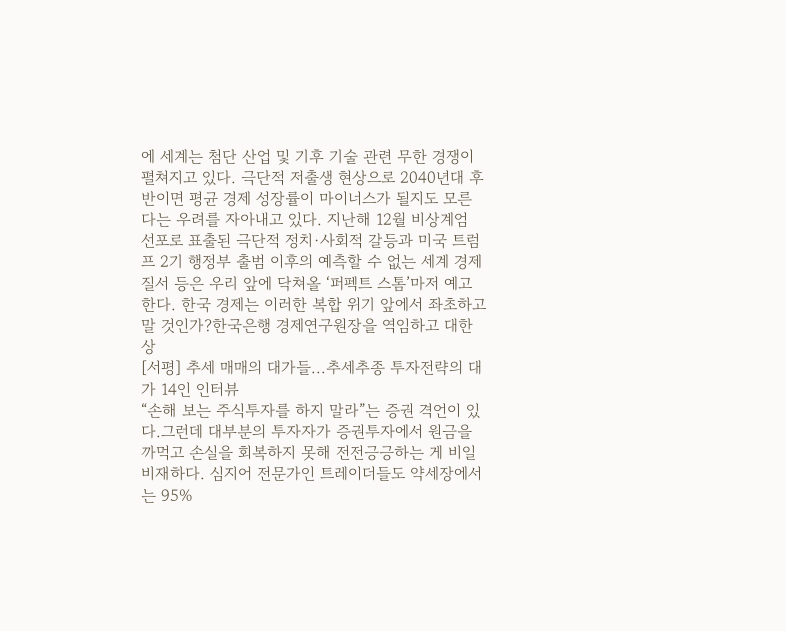에 세계는 첨단 산업 및 기후 기술 관련 무한 경쟁이 펼쳐지고 있다. 극단적 저출생 현상으로 2040년대 후반이면 평균 경제 성장률이 마이너스가 될지도 모른다는 우려를 자아내고 있다. 지난해 12월 비상계엄 선포로 표출된 극단적 정치·사회적 갈등과 미국 트럼프 2기 행정부 출범 이후의 예측할 수 없는 세계 경제 질서 등은 우리 앞에 닥쳐올 ‘퍼펙트 스톰’마저 예고한다. 한국 경제는 이러한 복합 위기 앞에서 좌초하고 말 것인가?한국은행 경제연구원장을 역임하고 대한상
[서평] 추세 매매의 대가들...추세추종 투자전략의 대가 14인 인터뷰
“손해 보는 주식투자를 하지 말라”는 증권 격언이 있다.그런데 대부분의 투자자가 증권투자에서 원금을 까먹고 손실을 회복하지 못해 전전긍긍하는 게 비일비재하다. 심지어 전문가인 트레이더들도 약세장에서는 95%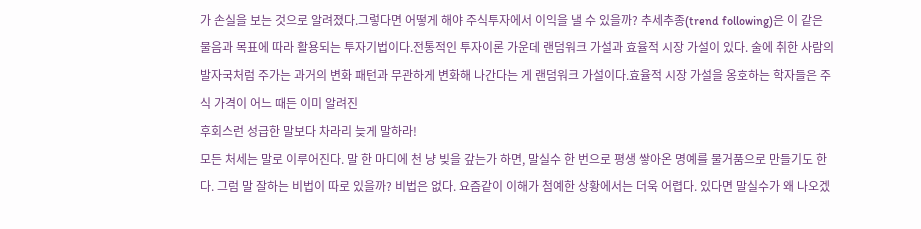가 손실을 보는 것으로 알려졌다.그렇다면 어떻게 해야 주식투자에서 이익을 낼 수 있을까? 추세추종(trend following)은 이 같은 물음과 목표에 따라 활용되는 투자기법이다.전통적인 투자이론 가운데 랜덤워크 가설과 효율적 시장 가설이 있다. 술에 취한 사람의 발자국처럼 주가는 과거의 변화 패턴과 무관하게 변화해 나간다는 게 랜덤워크 가설이다.효율적 시장 가설을 옹호하는 학자들은 주식 가격이 어느 때든 이미 알려진
후회스런 성급한 말보다 차라리 늦게 말하라!
모든 처세는 말로 이루어진다. 말 한 마디에 천 냥 빚을 갚는가 하면, 말실수 한 번으로 평생 쌓아온 명예를 물거품으로 만들기도 한다. 그럼 말 잘하는 비법이 따로 있을까? 비법은 없다. 요즘같이 이해가 첨예한 상황에서는 더욱 어렵다. 있다면 말실수가 왜 나오겠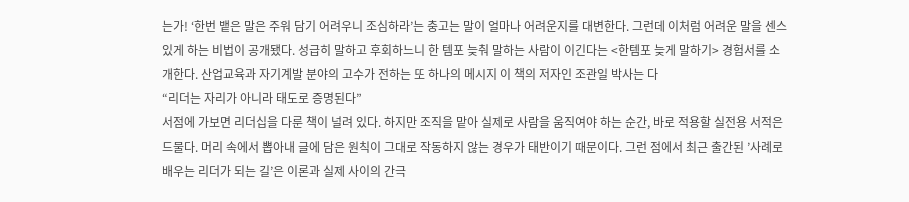는가! ‘한번 뱉은 말은 주워 담기 어려우니 조심하라’는 충고는 말이 얼마나 어려운지를 대변한다. 그런데 이처럼 어려운 말을 센스있게 하는 비법이 공개됐다. 성급히 말하고 후회하느니 한 템포 늦춰 말하는 사람이 이긴다는 <한템포 늦게 말하기> 경험서를 소개한다. 산업교육과 자기계발 분야의 고수가 전하는 또 하나의 메시지 이 책의 저자인 조관일 박사는 다
“리더는 자리가 아니라 태도로 증명된다”
서점에 가보면 리더십을 다룬 책이 널려 있다. 하지만 조직을 맡아 실제로 사람을 움직여야 하는 순간, 바로 적용할 실전용 서적은 드물다. 머리 속에서 뽑아내 글에 담은 원칙이 그대로 작동하지 않는 경우가 태반이기 때문이다. 그런 점에서 최근 출간된 ’사례로 배우는 리더가 되는 길’은 이론과 실제 사이의 간극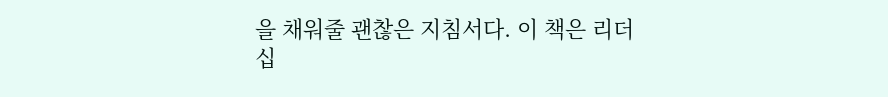을 채워줄 괜찮은 지침서다. 이 책은 리더십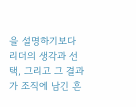을 설명하기보다 리더의 생각과 선택, 그리고 그 결과가 조직에 남긴 흔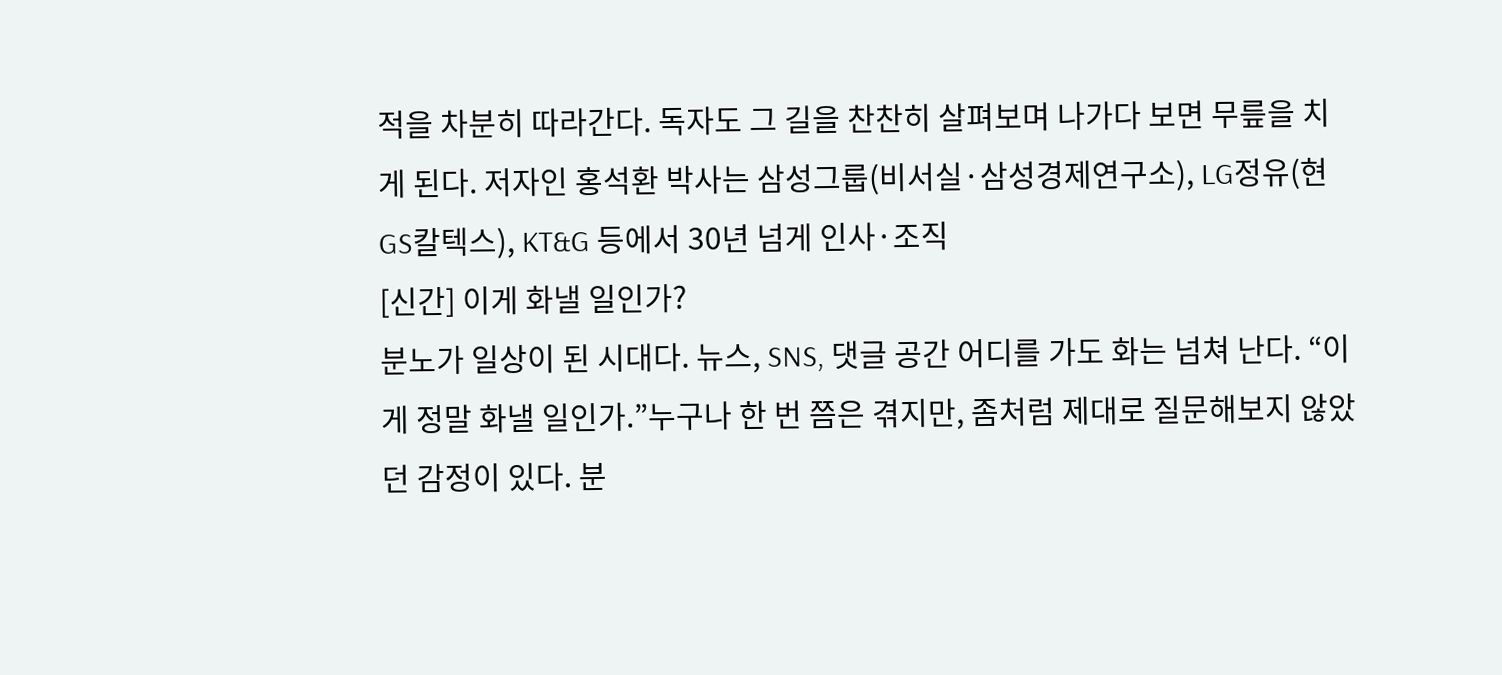적을 차분히 따라간다. 독자도 그 길을 찬찬히 살펴보며 나가다 보면 무릎을 치게 된다. 저자인 홍석환 박사는 삼성그룹(비서실·삼성경제연구소), LG정유(현 GS칼텍스), KT&G 등에서 30년 넘게 인사·조직
[신간] 이게 화낼 일인가?
분노가 일상이 된 시대다. 뉴스, SNS, 댓글 공간 어디를 가도 화는 넘쳐 난다. “이게 정말 화낼 일인가.”누구나 한 번 쯤은 겪지만, 좀처럼 제대로 질문해보지 않았던 감정이 있다. 분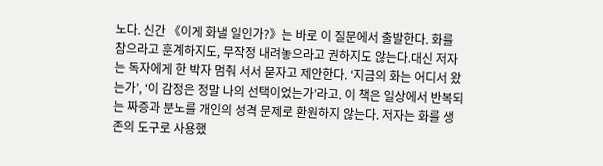노다. 신간 《이게 화낼 일인가?》는 바로 이 질문에서 출발한다. 화를 참으라고 훈계하지도, 무작정 내려놓으라고 권하지도 않는다.대신 저자는 독자에게 한 박자 멈춰 서서 묻자고 제안한다. ‘지금의 화는 어디서 왔는가’, ‘이 감정은 정말 나의 선택이었는가’라고. 이 책은 일상에서 반복되는 짜증과 분노를 개인의 성격 문제로 환원하지 않는다. 저자는 화를 생존의 도구로 사용했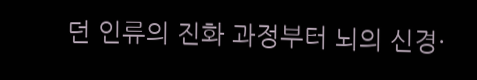던 인류의 진화 과정부터 뇌의 신경·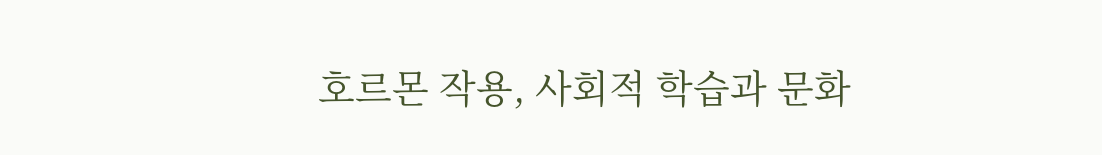호르몬 작용, 사회적 학습과 문화